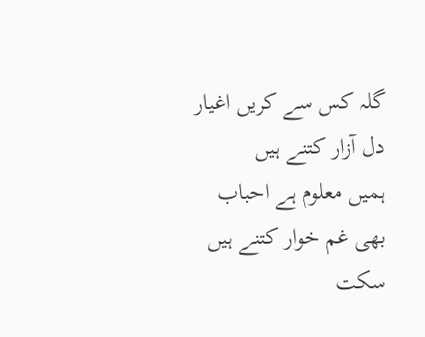گلہ کس سے کریں اغیار دل آزار کتنے ہیں
ہمیں معلوم ہے احباب بھی غم خوار کتنے ہیں
سکت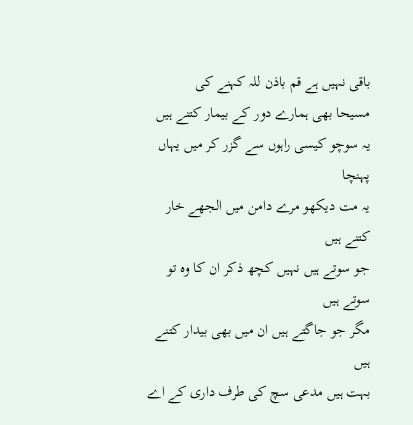باقی نہیں ہے قم باذن للہ کہنے کی
مسیحا بھی ہمارے دور کے بیمار کتنے ہیں
یہ سوچو کیسی راہوں سے گزر کر میں یہاں پہنچا
یہ مت دیکھو مرے دامن میں الجھے خار کتنے ہیں
جو سوتے ہیں نہیں کچھ ذکر ان کا وہ تو سوتے ہیں
مگر جو جاگتے ہیں ان میں بھی بیدار کتنے ہیں
بہت ہیں مدعی سچ کی طرف داری کے اے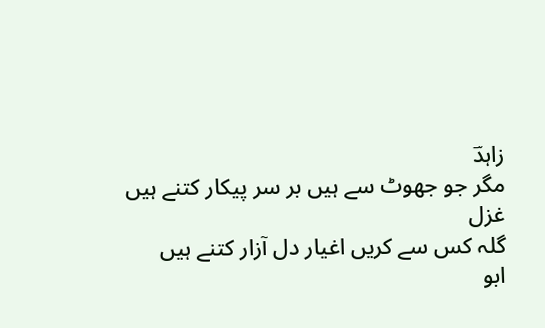زاہدؔ
مگر جو جھوٹ سے ہیں بر سر پیکار کتنے ہیں
غزل
گلہ کس سے کریں اغیار دل آزار کتنے ہیں
ابو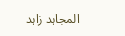المجاہد زاہد